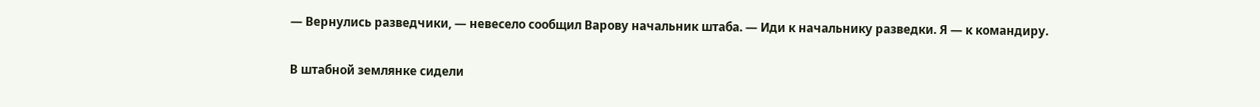— Вернулись разведчики, — невесело сообщил Варову начальник штаба. — Иди к начальнику разведки. Я — к командиру.

В штабной землянке сидели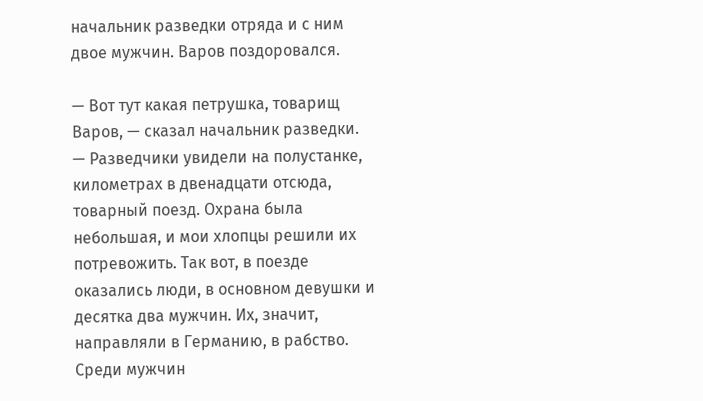начальник разведки отряда и с ним двое мужчин. Варов поздоровался.

— Вот тут какая петрушка, товарищ Варов, — сказал начальник разведки. — Разведчики увидели на полустанке, километрах в двенадцати отсюда, товарный поезд. Охрана была небольшая, и мои хлопцы решили их потревожить. Так вот, в поезде оказались люди, в основном девушки и десятка два мужчин. Их, значит, направляли в Германию, в рабство. Среди мужчин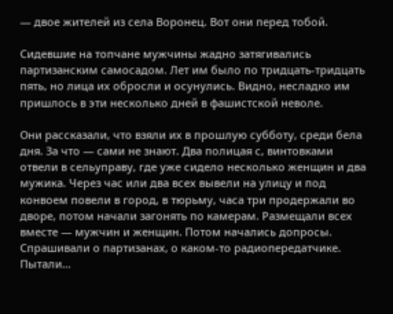— двое жителей из села Воронец. Вот они перед тобой.

Сидевшие на топчане мужчины жадно затягивались партизанским самосадом. Лет им было по тридцать-тридцать пять, но лица их обросли и осунулись. Видно, несладко им пришлось в эти несколько дней в фашистской неволе.

Они рассказали, что взяли их в прошлую субботу, среди бела дня. За что — сами не знают. Два полицая с, винтовками отвели в сельуправу, где уже сидело несколько женщин и два мужика. Через час или два всех вывели на улицу и под конвоем повели в город, в тюрьму, часа три продержали во дворе, потом начали загонять по камерам. Размещали всех вместе — мужчин и женщин. Потом начались допросы. Спрашивали о партизанах, о каком-то радиопередатчике. Пытали…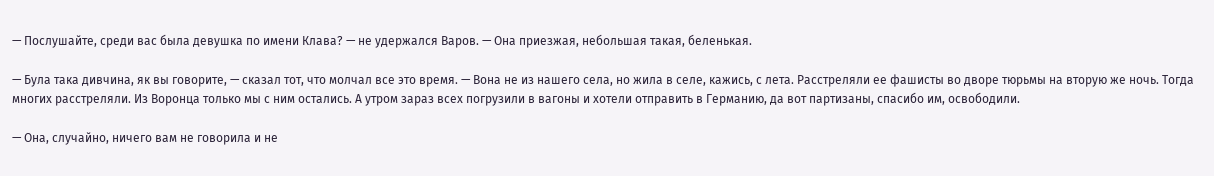— Послушайте, среди вас была девушка по имени Клава? — не удержался Варов. — Она приезжая, небольшая такая, беленькая.

— Була така дивчина, як вы говорите, — сказал тот, что молчал все это время. — Вона не из нашего села, но жила в селе, кажись, с лета. Расстреляли ее фашисты во дворе тюрьмы на вторую же ночь. Тогда многих расстреляли. Из Воронца только мы с ним остались. А утром зараз всех погрузили в вагоны и хотели отправить в Германию, да вот партизаны, спасибо им, освободили.

— Она, случайно, ничего вам не говорила и не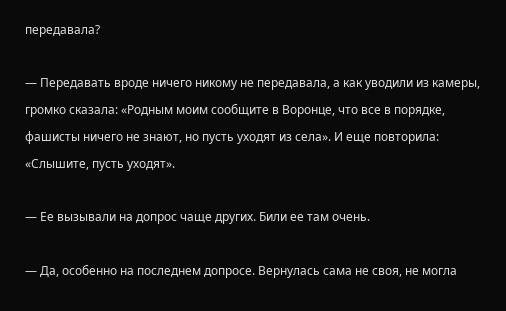передавала?

— Передавать вроде ничего никому не передавала, а как уводили из камеры, громко сказала: «Родным моим сообщите в Воронце, что все в порядке, фашисты ничего не знают, но пусть уходят из села». И еще повторила: «Слышите, пусть уходят».

— Ее вызывали на допрос чаще других. Били ее там очень.

— Да, особенно на последнем допросе. Вернулась сама не своя, не могла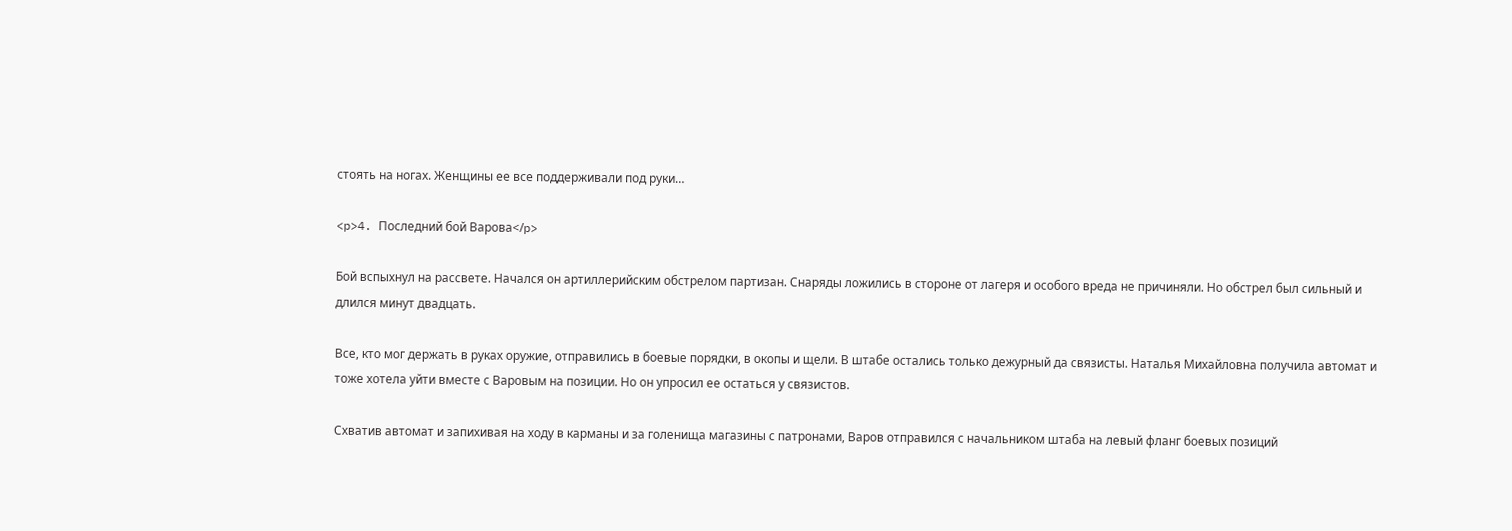стоять на ногах. Женщины ее все поддерживали под руки…

<p>4. Последний бой Варова</p>

Бой вспыхнул на рассвете. Начался он артиллерийским обстрелом партизан. Снаряды ложились в стороне от лагеря и особого вреда не причиняли. Но обстрел был сильный и длился минут двадцать.

Все, кто мог держать в руках оружие, отправились в боевые порядки, в окопы и щели. В штабе остались только дежурный да связисты. Наталья Михайловна получила автомат и тоже хотела уйти вместе с Варовым на позиции. Но он упросил ее остаться у связистов.

Схватив автомат и запихивая на ходу в карманы и за голенища магазины с патронами, Варов отправился с начальником штаба на левый фланг боевых позиций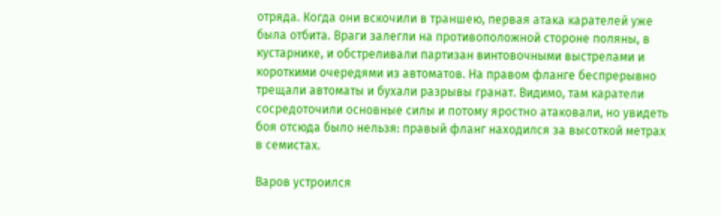отряда. Когда они вскочили в траншею, первая атака карателей уже была отбита. Враги залегли на противоположной стороне поляны, в кустарнике, и обстреливали партизан винтовочными выстрелами и короткими очередями из автоматов. На правом фланге беспрерывно трещали автоматы и бухали разрывы гранат. Видимо, там каратели сосредоточили основные силы и потому яростно атаковали, но увидеть боя отсюда было нельзя: правый фланг находился за высоткой метрах в семистах.

Варов устроился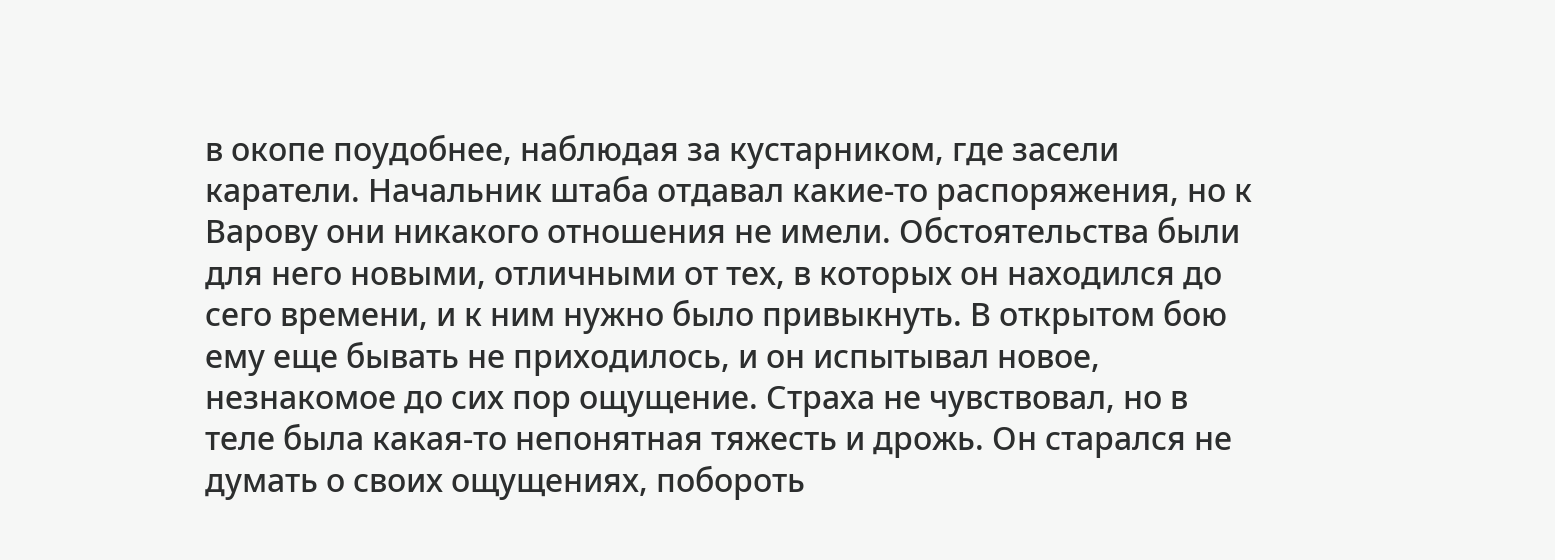в окопе поудобнее, наблюдая за кустарником, где засели каратели. Начальник штаба отдавал какие-то распоряжения, но к Варову они никакого отношения не имели. Обстоятельства были для него новыми, отличными от тех, в которых он находился до сего времени, и к ним нужно было привыкнуть. В открытом бою ему еще бывать не приходилось, и он испытывал новое, незнакомое до сих пор ощущение. Страха не чувствовал, но в теле была какая-то непонятная тяжесть и дрожь. Он старался не думать о своих ощущениях, побороть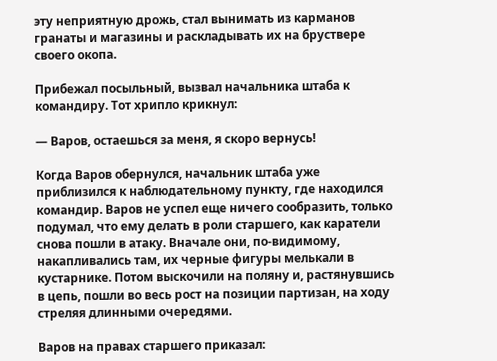эту неприятную дрожь, стал вынимать из карманов гранаты и магазины и раскладывать их на бруствере своего окопа.

Прибежал посыльный, вызвал начальника штаба к командиру. Тот хрипло крикнул:

— Варов, остаешься за меня, я скоро вернусь!

Когда Варов обернулся, начальник штаба уже приблизился к наблюдательному пункту, где находился командир. Варов не успел еще ничего сообразить, только подумал, что ему делать в роли старшего, как каратели снова пошли в атаку. Вначале они, по-видимому, накапливались там, их черные фигуры мелькали в кустарнике. Потом выскочили на поляну и, растянувшись в цепь, пошли во весь рост на позиции партизан, на ходу стреляя длинными очередями.

Варов на правах старшего приказал: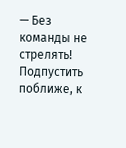— Без команды не стрелять! Подпустить поближе, к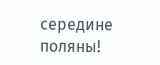середине поляны!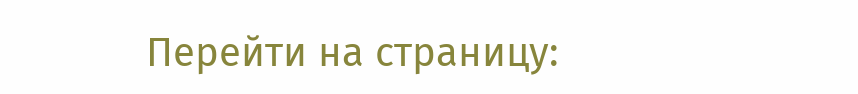Перейти на страницу: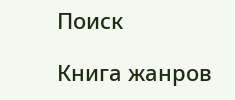Поиск

Книга жанров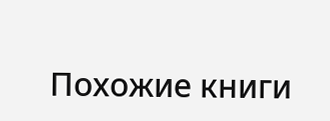Похожие книги